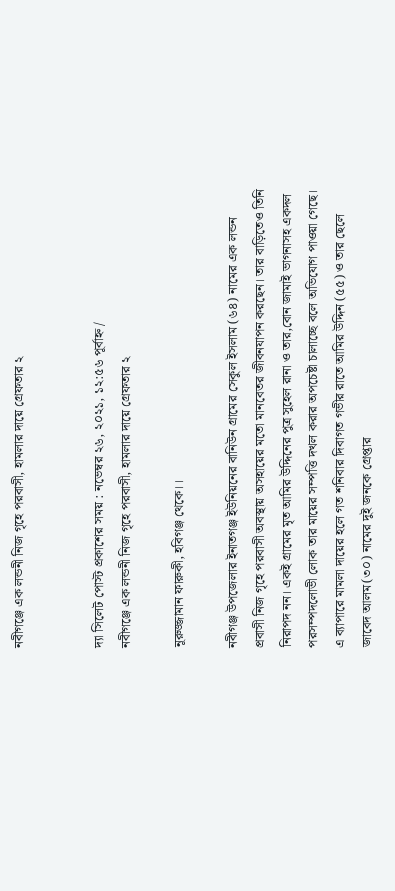নবীগঞ্জে এক লন্ডনী নিজ গৃহে পরবাসী, হামলার দায়ে গ্রেফতার ২


দ্যা সিলেট পোস্ট প্রকাশের সময় : নভেম্বর ২৬, ২০২১, ১২:৫৬ পূর্বাহ্ন /
নবীগঞ্জে এক লন্ডনী নিজ গৃহে পরবাসী, হামলার দায়ে গ্রেফতার ২

নূরুজ্জামান ফারুকী, হবিগঞ্জ থেকে।।

নবীগঞ্জ উপজেলার ইনাতগঞ্জ ইউনিয়নের বানিউন গ্রামের সেকুল ইসলাম (৬৪) নামের এক লন্ডন প্রবাসী নিজ গৃহে পরবাসী অবস্থায় অসহায়ের মতো মানবেতর জীবনযাপন করছেন। তার বাড়িতেও তিনি নিরাপদ নন। একই গ্রামের মৃত আমির উদ্দিনের পুত্র সুহেল রানা ও তার,বোন জামাই ভাগনাসহ একদল পরসম্পদলোভী লোক তার মায়ের সম্পত্তি দখল করার অপচেষ্টা চালাচ্ছে বলে অভিযোগ পাওয়া গেছে। এ ব্যাপারে মামলা দায়ের হলে গত শনিবার দিবাগত গভীর রাতে আমির উদ্দিন (৫৫) ও তার ছেলে জাবেদ আলম(৩০) নামের দুই জনকে গ্রেপ্তার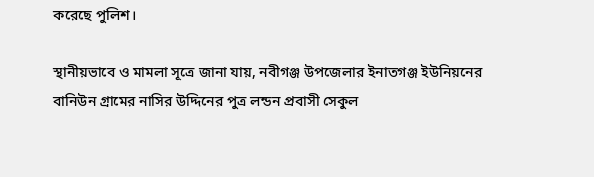করেছে পুলিশ।

স্থানীয়ভাবে ও মামলা সূত্রে জানা যায়, নবীগঞ্জ উপজেলার ইনাতগঞ্জ ইউনিয়নের বানিউন গ্রামের নাসির উদ্দিনের পুত্র লন্ডন প্রবাসী সেকুল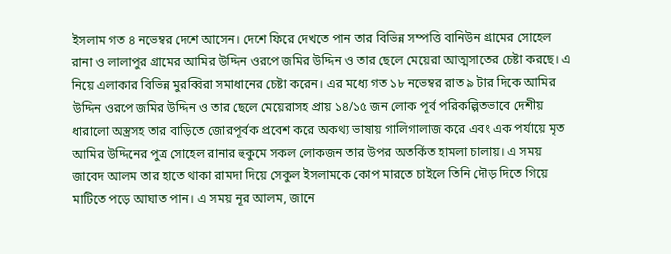ইসলাম গত ৪ নভেম্বর দেশে আসেন। দেশে ফিরে দেখতে পান তার বিভিন্ন সম্পত্তি বানিউন গ্রামের সোহেল রানা ও লালাপুর গ্রামের আমির উদ্দিন ওরপে জমির উদ্দিন ও তার ছেলে মেয়েরা আত্মসাতের চেষ্টা করছে। এ নিয়ে এলাকার বিভিন্ন মুরব্বিরা সমাধানের চেষ্টা করেন। এর মধ্যে গত ১৮ নভেম্বর রাত ৯ টার দিকে আমির উদ্দিন ওরপে জমির উদ্দিন ও তার ছেলে মেয়েরাসহ প্রায় ১৪/১৫ জন লোক পূর্ব পরিকল্পিতভাবে দেশীয় ধারালো অস্ত্রসহ তার বাড়িতে জোরপূর্বক প্রবেশ করে অকথ্য ভাষায় গালিগালাজ করে এবং এক পর্যায়ে মৃত আমির উদ্দিনের পুত্র সোহেল রানার হুকুমে সকল লোকজন তার উপর অতর্কিত হামলা চালায়। এ সময় জাবেদ আলম তার হাতে থাকা রামদা দিয়ে সেকুল ইসলামকে কোপ মারতে চাইলে তিনি দৌড় দিতে গিয়ে মাটিতে পড়ে আঘাত পান। এ সময় নূর আলম, জানে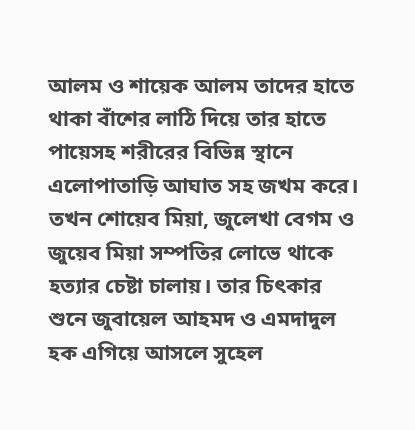আলম ও শায়েক আলম তাদের হাতে থাকা বাঁশের লাঠি দিয়ে তার হাতে পায়েসহ শরীরের বিভিন্ন স্থানে এলোপাতাড়ি আঘাত সহ জখম করে। তখন শোয়েব মিয়া, জুলেখা বেগম ও জুয়েব মিয়া সম্পতির লোভে থাকে হত্যার চেষ্টা চালায়। তার চিৎকার শুনে জুবায়েল আহমদ ও এমদাদুল হক এগিয়ে আসলে সুহেল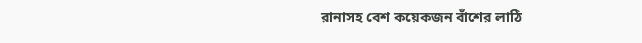রানাসহ বেশ কয়েকজন বাঁশের লাঠি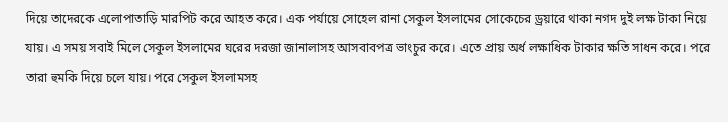দিয়ে তাদেরকে এলোপাতাড়ি মারপিট করে আহত করে। এক পর্যায়ে সোহেল রানা সেকুল ইসলামের সোকেচের ড্রয়ারে থাকা নগদ দুই লক্ষ টাকা নিয়ে যায়। এ সময় সবাই মিলে সেকুল ইসলামের ঘরের দরজা জানালাসহ আসবাবপত্র ভাংচুর করে। এতে প্রায় অর্ধ লক্ষাধিক টাকার ক্ষতি সাধন করে। পরে তারা হুমকি দিয়ে চলে যায়। পরে সেকুল ইসলামসহ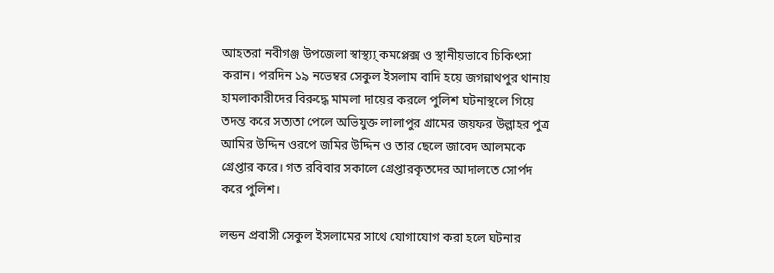আহতরা নবীগঞ্জ উপজেলা স্বাস্থ্য্য্ কমপ্লেক্স ও স্থানীয়ভাবে চিকিৎসা করান। পরদিন ১৯ নভেম্বর সেকুল ইসলাম বাদি হয়ে জগন্নাথপুর থানায় হামলাকারীদের বিরুদ্ধে মামলা দায়ের করলে পুলিশ ঘটনাস্থলে গিয়ে তদন্ত করে সত্যতা পেলে অভিযুক্ত লালাপুর গ্রামের জয়ফর উল্লাহর পুত্র আমির উদ্দিন ওরপে জমির উদ্দিন ও তার ছেলে জাবেদ আলমকে গ্রেপ্তার করে। গত রবিবার সকালে গ্রেপ্তারকৃতদের আদালতে সোর্পদ করে পুলিশ।

লন্ডন প্রবাসী সেকুল ইসলামের সাথে যোগাযোগ করা হলে ঘটনার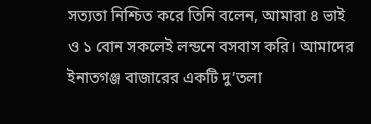সত্যতা নিশ্চিত করে তিনি বলেন, আমারা ৪ ভাই ও ১ বোন সকলেই লন্ডনে বসবাস করি। আমাদের ইনাতগঞ্জ বাজারের একটি দু’তলা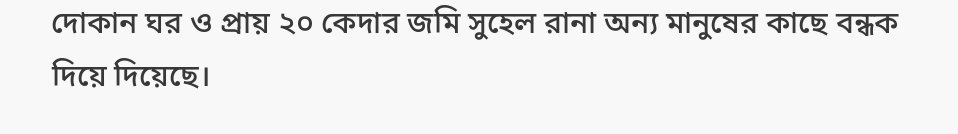দোকান ঘর ও প্রায় ২০ কেদার জমি সুহেল রানা অন্য মানুষের কাছে বন্ধক দিয়ে দিয়েছে।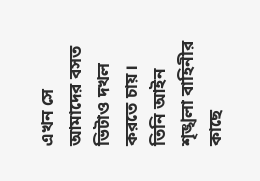এখন সে আমাদের বসত ভিটাও দখল করতে চায়। তিনি আইন শৃঙ্খলা বাহিনীর কাছে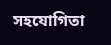সহযোগিতা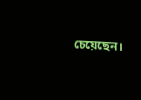চেয়েছেন।